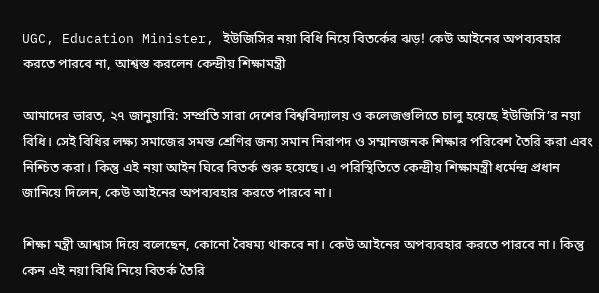UGC, Education Minister, ইউজিসির নয়া বিধি নিয়ে বিতর্কের ঝড়! কেউ আইনের অপব্যবহার করতে পারবে না, আশ্বস্ত করলেন কেন্দ্রীয় শিক্ষামন্ত্রী

আমাদের ভারত, ২৭ জানুয়ারি: সম্প্রতি সারা দেশের বিশ্ববিদ্যালয় ও কলেজগুলিতে চালু হয়েছে ইউজিসি’র নয়া বিধি। সেই বিধির লক্ষ্য সমাজের সমস্ত শ্রেণির জন্য সমান নিরাপদ ও সম্মানজনক শিক্ষার পরিবেশ তৈরি করা এবং নিশ্চিত করা। কিন্তু এই নয়া আইন ঘিরে বিতর্ক শুরু হয়েছে। এ পরিস্থিতিতে কেন্দ্রীয় শিক্ষামন্ত্রী ধর্মেন্দ্র প্রধান জানিয়ে দিলেন, কেউ আইনের অপব্যবহার করতে পারবে না।

শিক্ষা মন্ত্রী আশ্বাস দিয়ে বলেছেন, কোনো বৈষম্য থাকবে না। কেউ আইনের অপব্যবহার করতে পারবে না। কিন্তু কেন এই নয়া বিধি নিয়ে বিতর্ক তৈরি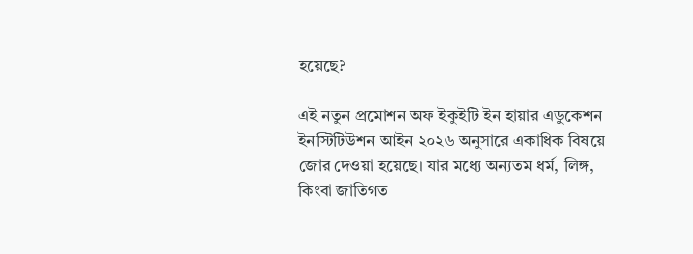হয়েছে?

এই নতুন প্রমোশন অফ ইকুইটি ইন হায়ার এডুকেশন ইনস্টিটিউশন আইন ২০২৬ অনুসারে একাধিক বিষয়ে জোর দেওয়া হয়েছে। যার মধ্যে অন্যতম ধর্ম, লিঙ্গ, কিংবা জাতিগত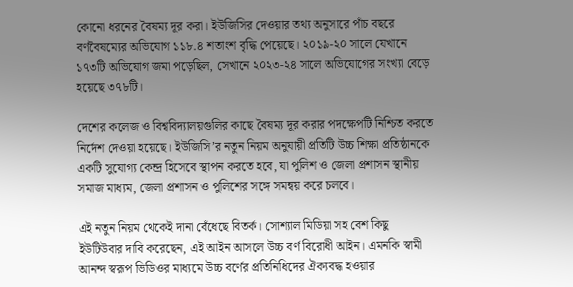কোনো ধরনের বৈষম্য দূর করা। ইউজিসির দেওয়ার তথ্য অনুসারে পাঁচ বছরে বর্ণবৈষম্যের অভিযোগ ১১৮.৪ শতাংশ বৃদ্ধি পেয়েছে। ২০১৯-২০ সালে যেখানে ১৭৩টি অভিযোগ জমা পড়েছিল, সেখানে ২০২৩-২৪ সালে অভিযোগের সংখ্যা বেড়ে হয়েছে ৩৭৮টি।

দেশের কলেজ ও বিশ্ববিদ্যালয়গুলির কাছে বৈষম্য দূর করার পদক্ষেপটি নিশ্চিত করতে নির্দেশ দেওয়া হয়েছে। ইউজিসি’র নতুন নিয়ম অনুযায়ী প্রতিটি উচ্চ শিক্ষা প্রতিষ্ঠানকে একটি সুযোগ্য কেন্দ্র হিসেবে স্থাপন করতে হবে, যা পুলিশ ও জেলা প্রশাসন স্থানীয় সমাজ মাধ্যম, জেলা প্রশাসন ও পুলিশের সঙ্গে সমন্বয় করে চলবে।

এই নতুন নিয়ম থেকেই দানা বেঁধেছে বিতর্ক। সোশ্যাল মিডিয়া সহ বেশ কিছু ইউটিউবার দাবি করেছেন, এই আইন আসলে উচ্চ বর্ণ বিরোধী আইন। এমনকি স্বামী আনন্দ স্বরূপ ভিডিওর মাধ্যমে উচ্চ বর্ণের প্রতিনিধিদের ঐক্যবদ্ধ হওয়ার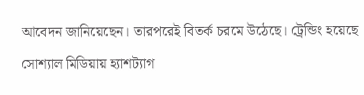আবেদন জানিয়েছেন। তারপরেই বিতর্ক চরমে উঠেছে। ট্রেন্ডিং হয়েছে সোশ্যাল মিডিয়ায় হ্যাশট্যাগ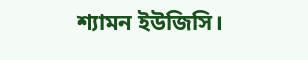শ্যামন ইউজিসি।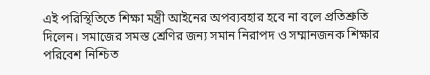এই পরিস্থিতিতে শিক্ষা মন্ত্রী আইনের অপব্যবহার হবে না বলে প্রতিশ্রুতি দিলেন। সমাজের সমস্ত শ্রেণির জন্য সমান নিরাপদ ও সম্মানজনক শিক্ষার পরিবেশ নিশ্চিত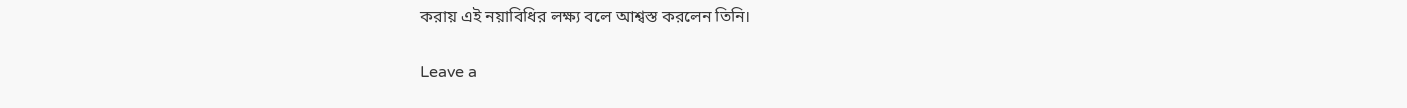করায় এই নয়াবিধির লক্ষ্য বলে আশ্বস্ত করলেন তিনি।

Leave a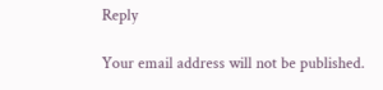Reply

Your email address will not be published.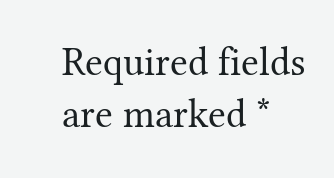Required fields are marked *